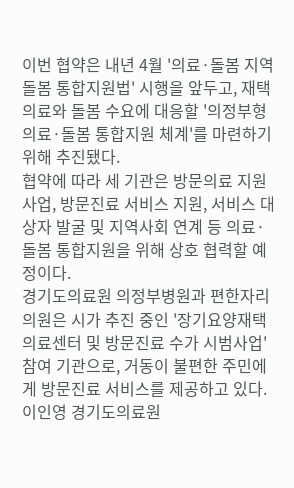이번 협약은 내년 4월 '의료·돌봄 지역돌봄 통합지원법' 시행을 앞두고, 재택의료와 돌봄 수요에 대응할 '의정부형 의료·돌봄 통합지원 체계'를 마련하기 위해 추진됐다.
협약에 따라 세 기관은 방문의료 지원사업, 방문진료 서비스 지원, 서비스 대상자 발굴 및 지역사회 연계 등 의료·돌봄 통합지원을 위해 상호 협력할 예정이다.
경기도의료원 의정부병원과 편한자리의원은 시가 추진 중인 '장기요양재택의료센터 및 방문진료 수가 시범사업' 참여 기관으로, 거동이 불편한 주민에게 방문진료 서비스를 제공하고 있다.
이인영 경기도의료원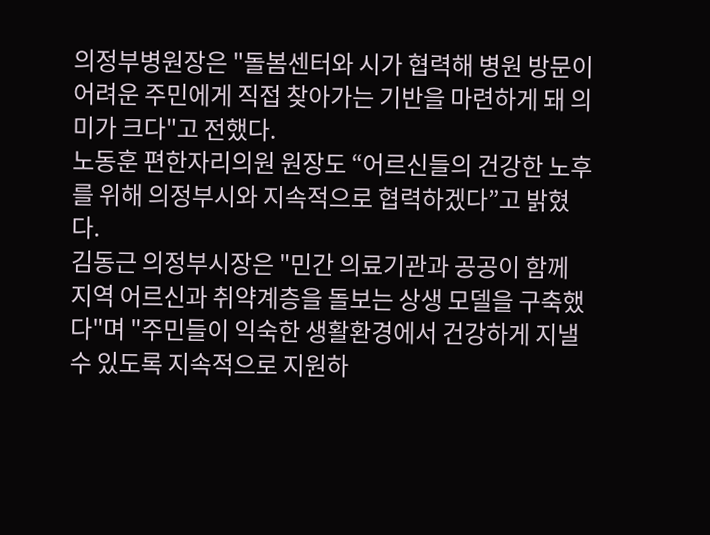의정부병원장은 "돌봄센터와 시가 협력해 병원 방문이 어려운 주민에게 직접 찾아가는 기반을 마련하게 돼 의미가 크다"고 전했다.
노동훈 편한자리의원 원장도 “어르신들의 건강한 노후를 위해 의정부시와 지속적으로 협력하겠다”고 밝혔다.
김동근 의정부시장은 "민간 의료기관과 공공이 함께 지역 어르신과 취약계층을 돌보는 상생 모델을 구축했다"며 "주민들이 익숙한 생활환경에서 건강하게 지낼 수 있도록 지속적으로 지원하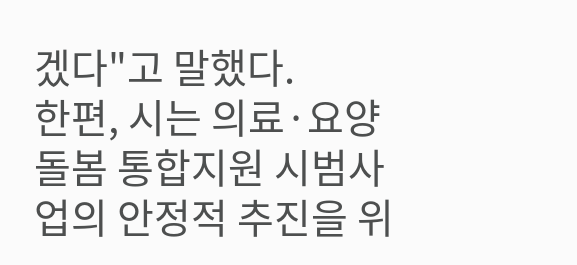겠다"고 말했다.
한편, 시는 의료·요양 돌봄 통합지원 시범사업의 안정적 추진을 위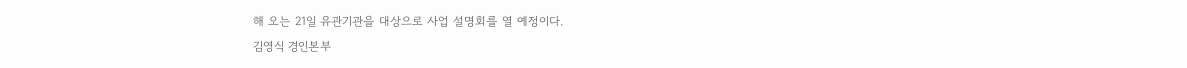해 오는 21일 유관기관을 대상으로 사업 설명회를 열 예정이다.
김영식 경인본부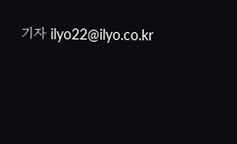기자 ilyo22@ilyo.co.kr